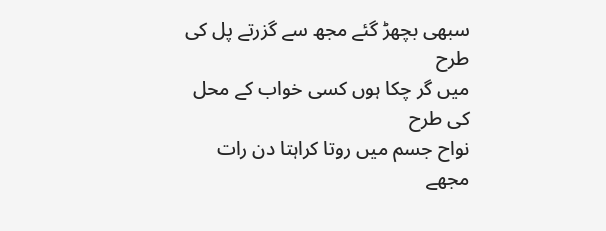سبھی بچھڑ گئے مجھ سے گزرتے پل کی طرح
میں گر چکا ہوں کسی خواب کے محل کی طرح
نواح جسم میں روتا کراہتا دن رات
مجھے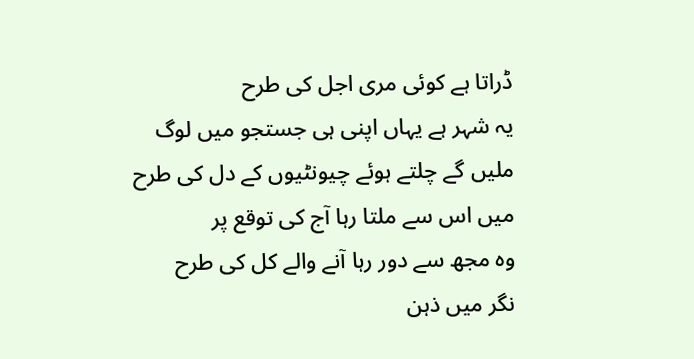ڈراتا ہے کوئی مری اجل کی طرح
یہ شہر ہے یہاں اپنی ہی جستجو میں لوگ
ملیں گے چلتے ہوئے چیونٹیوں کے دل کی طرح
میں اس سے ملتا رہا آج کی توقع پر
وہ مجھ سے دور رہا آنے والے کل کی طرح
نگر میں ذہن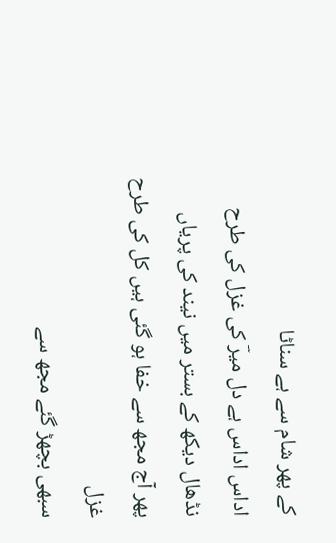کے پھر شام سے ہے سناٹا
اداس اداس ہے دل میرؔ کی غزل کی طرح
نڈھال دیکھ کے بستر میں نیند کی پریاں
پھر آج مجھ سے خفا ہو گئی ہیں کل کی طرح
غزل
سبھی بچھڑ گئے مجھ سے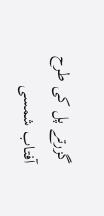گزرتے پل کی طرح
آفتاب شمسی